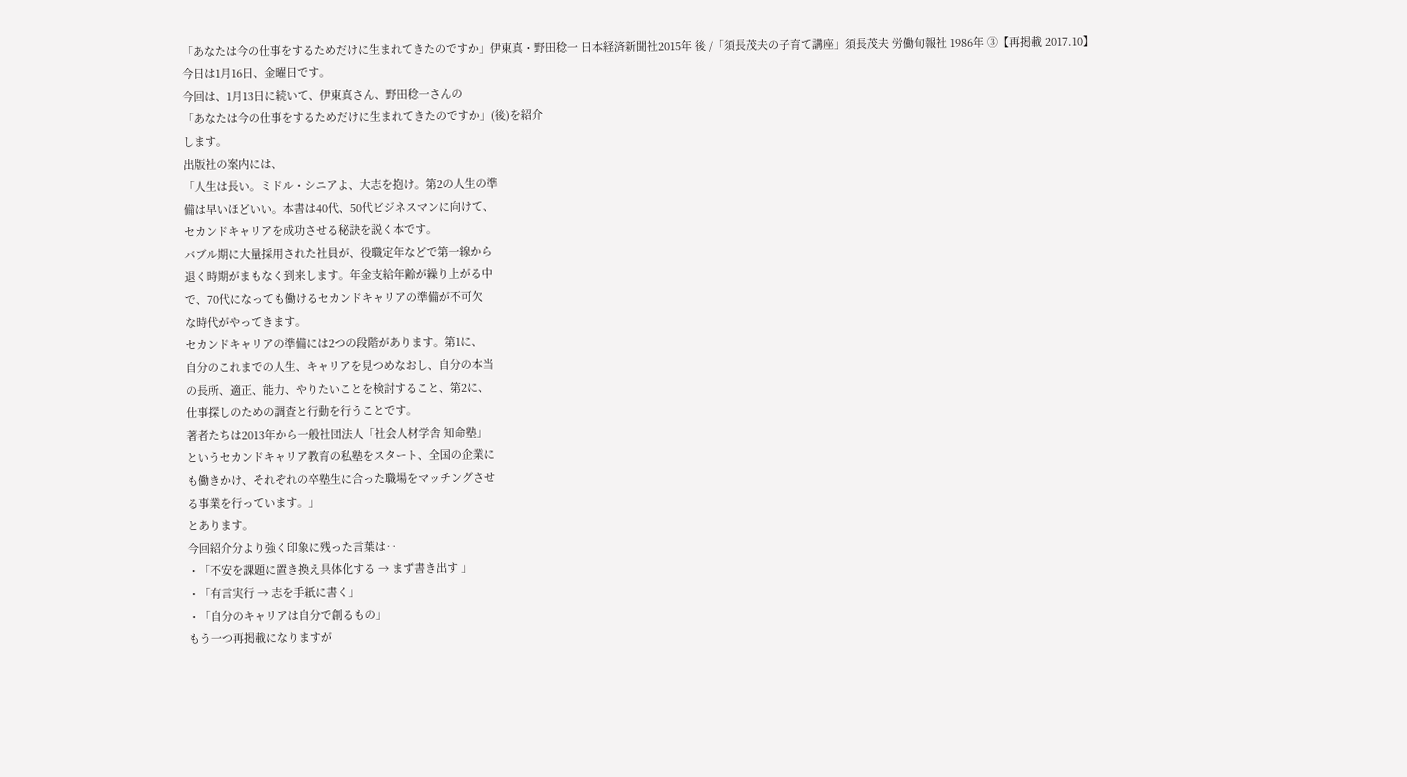「あなたは今の仕事をするためだけに生まれてきたのですか」伊東真・野田稔一 日本経済新聞社2015年 後 /「須長茂夫の子育て講座」須長茂夫 労働旬報社 1986年 ③【再掲載 2017.10】
今日は1月16日、金曜日です。
今回は、1月13日に続いて、伊東真さん、野田稔一さんの
「あなたは今の仕事をするためだけに生まれてきたのですか」(後)を紹介
します。
出版社の案内には、
「人生は長い。ミドル・シニアよ、大志を抱け。第2の人生の準
備は早いほどいい。本書は40代、50代ビジネスマンに向けて、
セカンドキャリアを成功させる秘訣を説く本です。
バブル期に大量採用された社員が、役職定年などで第一線から
退く時期がまもなく到来します。年金支給年齢が繰り上がる中
で、70代になっても働けるセカンドキャリアの準備が不可欠
な時代がやってきます。
セカンドキャリアの準備には2つの段階があります。第1に、
自分のこれまでの人生、キャリアを見つめなおし、自分の本当
の長所、適正、能力、やりたいことを検討すること、第2に、
仕事探しのための調査と行動を行うことです。
著者たちは2013年から一般社団法人「社会人材学舎 知命塾」
というセカンドキャリア教育の私塾をスタート、全国の企業に
も働きかけ、それぞれの卒塾生に合った職場をマッチングさせ
る事業を行っています。」
とあります。
今回紹介分より強く印象に残った言葉は‥
・「不安を課題に置き換え具体化する → まず書き出す 」
・「有言実行 → 志を手紙に書く」
・「自分のキャリアは自分で創るもの」
もう一つ再掲載になりますが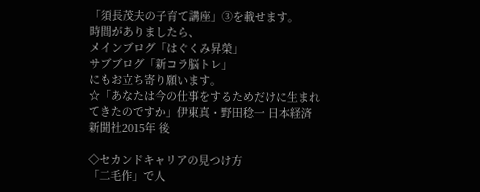「須長茂夫の子育て講座」③を載せます。
時間がありましたら、
メインブログ「はぐくみ昇榮」
サブブログ「新コラ脳トレ」
にもお立ち寄り願います。
☆「あなたは今の仕事をするためだけに生まれてきたのですか」伊東真・野田稔一 日本経済新聞社2015年 後

◇セカンドキャリアの見つけ方
「二毛作」で人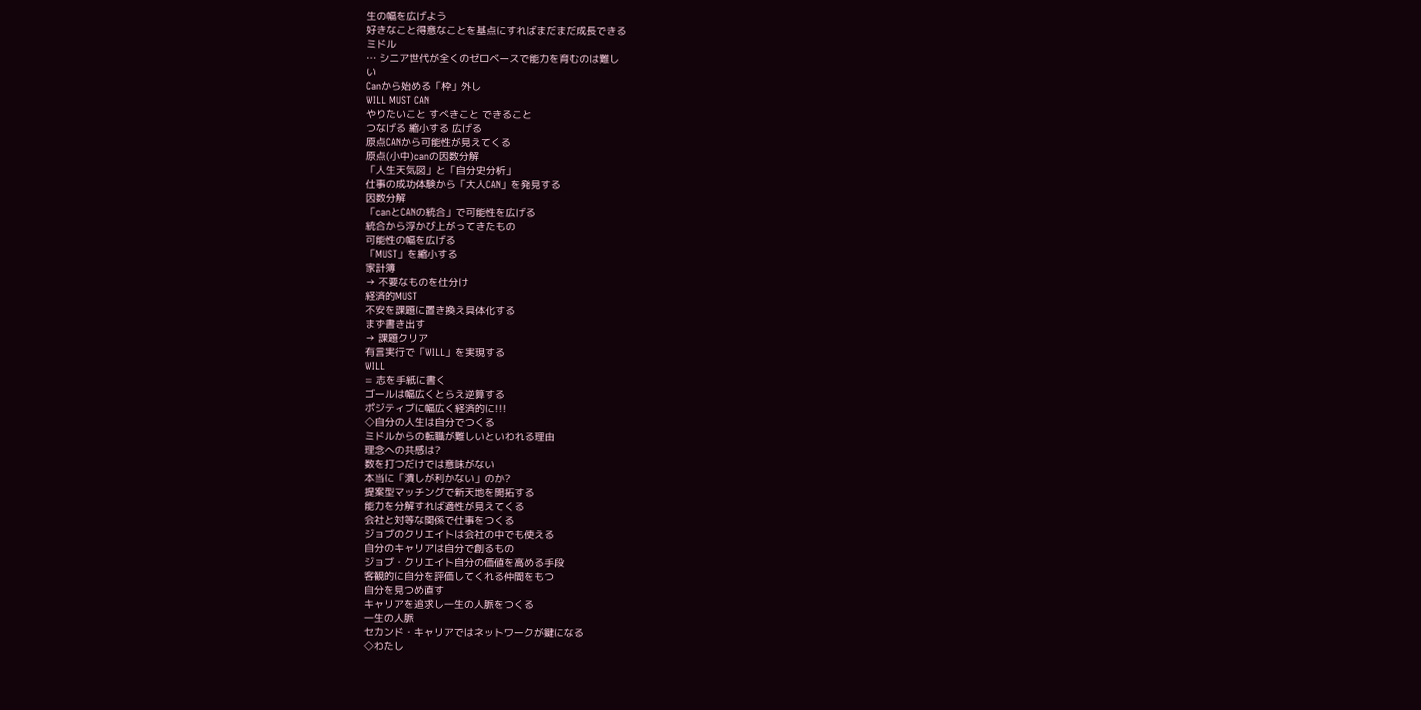生の幅を広げよう
好きなこと得意なことを基点にすればまだまだ成長できる
ミドル
… シニア世代が全くのゼロベースで能力を育むのは難し
い
Canから始める「枠」外し
WILL MUST CAN
やりたいこと すべきこと できること
つなげる 縮小する 広げる
原点CANから可能性が見えてくる
原点(小中)canの因数分解
「人生天気図」と「自分史分析」
仕事の成功体験から「大人CAN」を発見する
因数分解
「canとCANの統合」で可能性を広げる
統合から浮かび上がってきたもの
可能性の幅を広げる
「MUST」を縮小する
家計簿
→ 不要なものを仕分け
経済的MUST
不安を課題に置き換え具体化する
まず書き出す
→ 課題クリア
有言実行で「WILL」を実現する
WILL
= 志を手紙に書く
ゴールは幅広くとらえ逆算する
ポジティブに幅広く経済的に!!!
◇自分の人生は自分でつくる
ミドルからの転職が難しいといわれる理由
理念への共感は?
数を打つだけでは意味がない
本当に「潰しが利かない」のか?
提案型マッチングで新天地を開拓する
能力を分解すれば適性が見えてくる
会社と対等な関係で仕事をつくる
ジョブのクリエイトは会社の中でも使える
自分のキャリアは自分で創るもの
ジョブ・クリエイト自分の価値を高める手段
客観的に自分を評価してくれる仲間をもつ
自分を見つめ直す
キャリアを追求し一生の人脈をつくる
一生の人脈
セカンド・キャリアではネットワークが鍵になる
◇わたし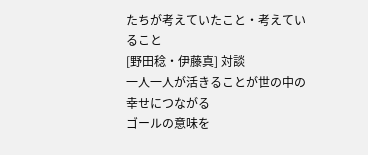たちが考えていたこと・考えていること
[野田稔・伊藤真] 対談
一人一人が活きることが世の中の幸せにつながる
ゴールの意味を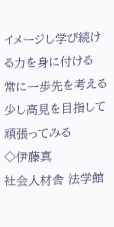イメージし学び続ける力を身に付ける
常に一歩先を考える
少し高見を目指して頑張ってみる
◇伊藤真
社会人材舎 法学館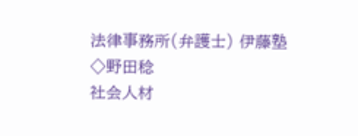法律事務所(弁護士) 伊藤塾
◇野田稔
社会人材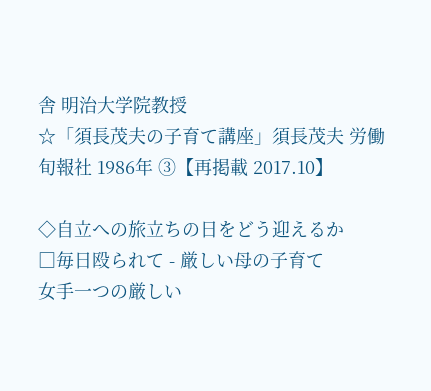舎 明治大学院教授
☆「須長茂夫の子育て講座」須長茂夫 労働旬報社 1986年 ③【再掲載 2017.10】

◇自立への旅立ちの日をどう迎えるか
□毎日殴られて - 厳しい母の子育て
女手一つの厳しい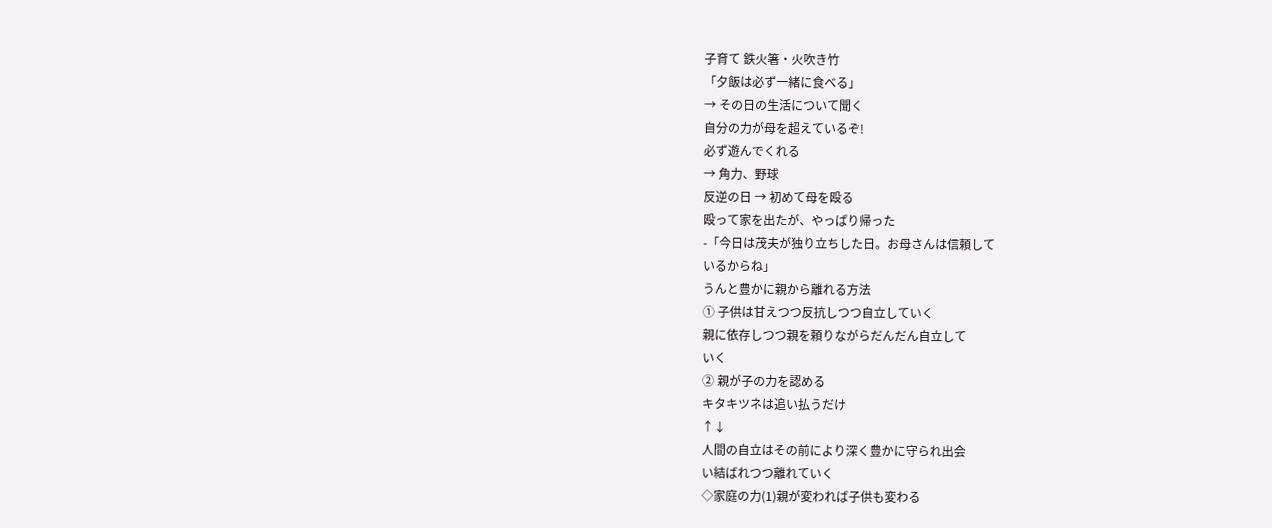子育て 鉄火箸・火吹き竹
「夕飯は必ず一緒に食べる」
→ その日の生活について聞く
自分の力が母を超えているぞ!
必ず遊んでくれる
→ 角力、野球
反逆の日 → 初めて母を殴る
殴って家を出たが、やっぱり帰った
-「今日は茂夫が独り立ちした日。お母さんは信頼して
いるからね」
うんと豊かに親から離れる方法
① 子供は甘えつつ反抗しつつ自立していく
親に依存しつつ親を頼りながらだんだん自立して
いく
② 親が子の力を認める
キタキツネは追い払うだけ
↑↓
人間の自立はその前により深く豊かに守られ出会
い結ばれつつ離れていく
◇家庭の力(1)親が変われば子供も変わる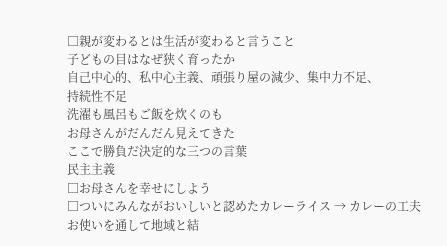□親が変わるとは生活が変わると言うこと
子どもの目はなぜ狭く育ったか
自己中心的、私中心主義、頑張り屋の減少、集中力不足、
持続性不足
洗濯も風呂もご飯を炊くのも
お母さんがだんだん見えてきた
ここで勝負だ決定的な三つの言葉
民主主義
□お母さんを幸せにしよう
□ついにみんながおいしいと認めたカレーライス → カレーの工夫
お使いを通して地域と結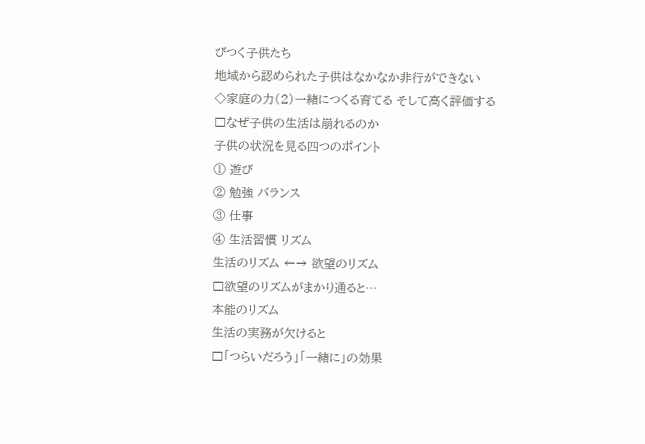びつく子供たち
地域から認められた子供はなかなか非行ができない
◇家庭の力(2)一緒につくる育てる そして高く評価する
□なぜ子供の生活は崩れるのか
子供の状況を見る四つのポイント
① 遊び
② 勉強 バランス
③ 仕事
④ 生活習慣 リズム
生活のリズム ←→ 欲望のリズム
□欲望のリズムがまかり通ると…
本能のリズム
生活の実務が欠けると
□「つらいだろう」「一緒に」の効果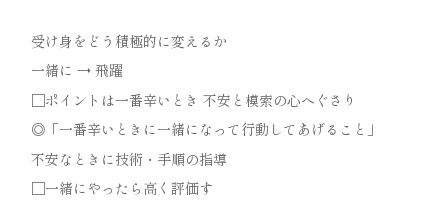受け身をどう積極的に変えるか
一緒に → 飛躍
□ポイントは一番辛いとき 不安と模索の心へぐさり
◎「一番辛いときに一緒になって行動してあげること」
不安なときに技術・手順の指導
□一緒にやったら高く評価す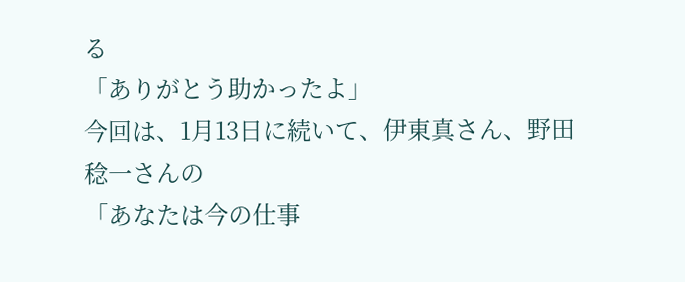る
「ありがとう助かったよ」
今回は、1月13日に続いて、伊東真さん、野田稔一さんの
「あなたは今の仕事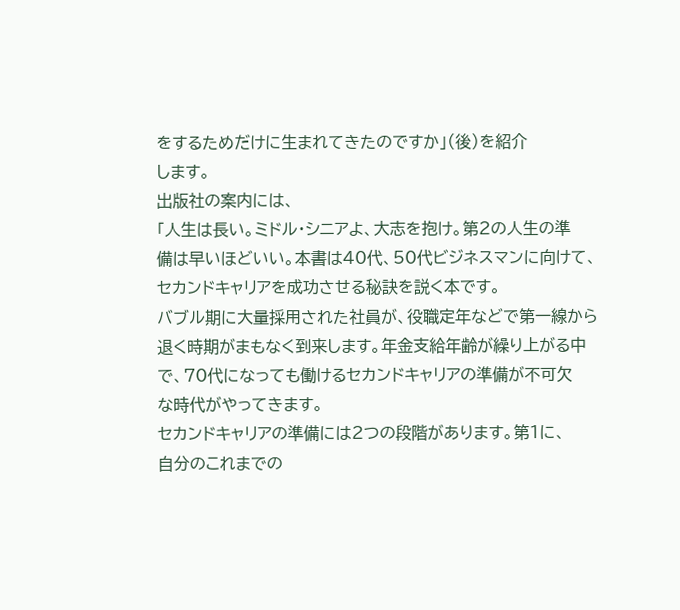をするためだけに生まれてきたのですか」(後)を紹介
します。
出版社の案内には、
「人生は長い。ミドル・シニアよ、大志を抱け。第2の人生の準
備は早いほどいい。本書は40代、50代ビジネスマンに向けて、
セカンドキャリアを成功させる秘訣を説く本です。
バブル期に大量採用された社員が、役職定年などで第一線から
退く時期がまもなく到来します。年金支給年齢が繰り上がる中
で、70代になっても働けるセカンドキャリアの準備が不可欠
な時代がやってきます。
セカンドキャリアの準備には2つの段階があります。第1に、
自分のこれまでの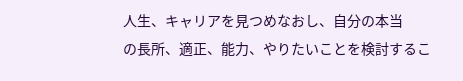人生、キャリアを見つめなおし、自分の本当
の長所、適正、能力、やりたいことを検討するこ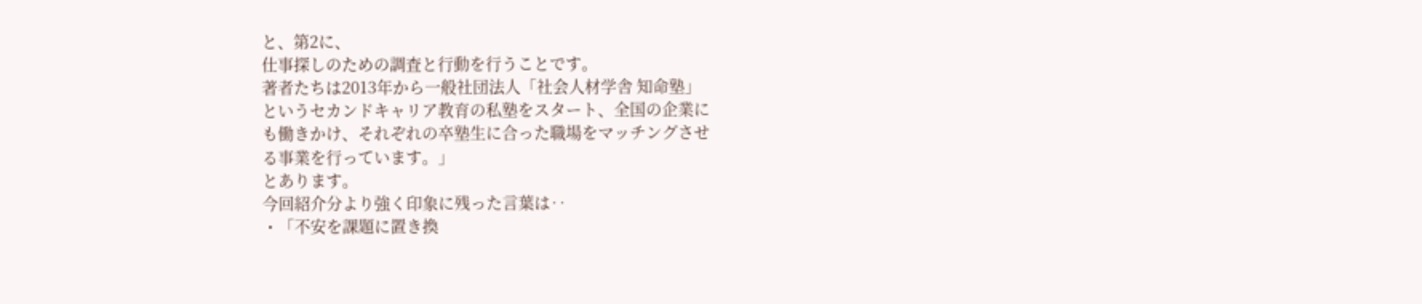と、第2に、
仕事探しのための調査と行動を行うことです。
著者たちは2013年から一般社団法人「社会人材学舎 知命塾」
というセカンドキャリア教育の私塾をスタート、全国の企業に
も働きかけ、それぞれの卒塾生に合った職場をマッチングさせ
る事業を行っています。」
とあります。
今回紹介分より強く印象に残った言葉は‥
・「不安を課題に置き換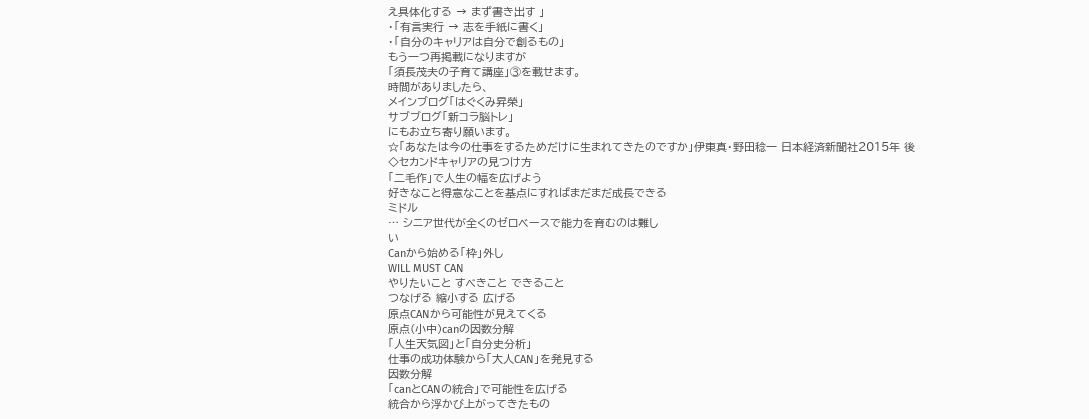え具体化する → まず書き出す 」
・「有言実行 → 志を手紙に書く」
・「自分のキャリアは自分で創るもの」
もう一つ再掲載になりますが
「須長茂夫の子育て講座」③を載せます。
時間がありましたら、
メインブログ「はぐくみ昇榮」
サブブログ「新コラ脳トレ」
にもお立ち寄り願います。
☆「あなたは今の仕事をするためだけに生まれてきたのですか」伊東真・野田稔一 日本経済新聞社2015年 後
◇セカンドキャリアの見つけ方
「二毛作」で人生の幅を広げよう
好きなこと得意なことを基点にすればまだまだ成長できる
ミドル
… シニア世代が全くのゼロベースで能力を育むのは難し
い
Canから始める「枠」外し
WILL MUST CAN
やりたいこと すべきこと できること
つなげる 縮小する 広げる
原点CANから可能性が見えてくる
原点(小中)canの因数分解
「人生天気図」と「自分史分析」
仕事の成功体験から「大人CAN」を発見する
因数分解
「canとCANの統合」で可能性を広げる
統合から浮かび上がってきたもの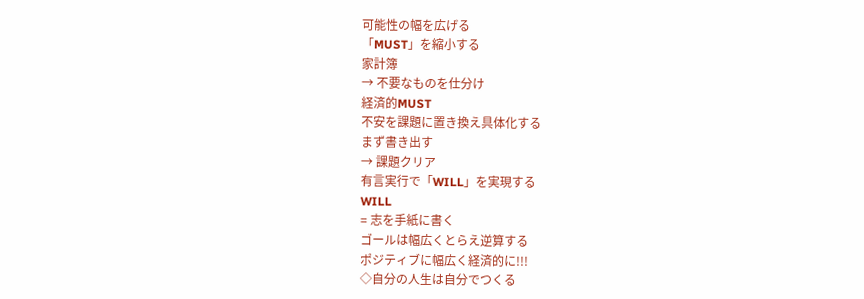可能性の幅を広げる
「MUST」を縮小する
家計簿
→ 不要なものを仕分け
経済的MUST
不安を課題に置き換え具体化する
まず書き出す
→ 課題クリア
有言実行で「WILL」を実現する
WILL
= 志を手紙に書く
ゴールは幅広くとらえ逆算する
ポジティブに幅広く経済的に!!!
◇自分の人生は自分でつくる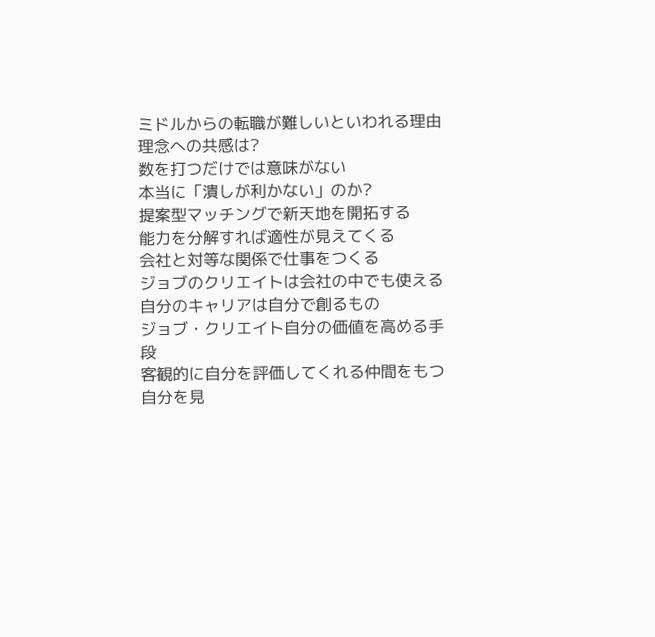ミドルからの転職が難しいといわれる理由
理念への共感は?
数を打つだけでは意味がない
本当に「潰しが利かない」のか?
提案型マッチングで新天地を開拓する
能力を分解すれば適性が見えてくる
会社と対等な関係で仕事をつくる
ジョブのクリエイトは会社の中でも使える
自分のキャリアは自分で創るもの
ジョブ・クリエイト自分の価値を高める手段
客観的に自分を評価してくれる仲間をもつ
自分を見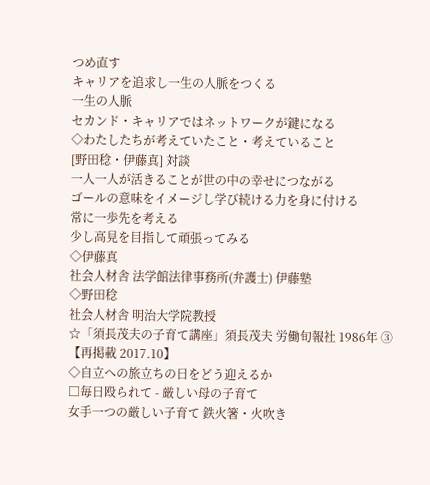つめ直す
キャリアを追求し一生の人脈をつくる
一生の人脈
セカンド・キャリアではネットワークが鍵になる
◇わたしたちが考えていたこと・考えていること
[野田稔・伊藤真] 対談
一人一人が活きることが世の中の幸せにつながる
ゴールの意味をイメージし学び続ける力を身に付ける
常に一歩先を考える
少し高見を目指して頑張ってみる
◇伊藤真
社会人材舎 法学館法律事務所(弁護士) 伊藤塾
◇野田稔
社会人材舎 明治大学院教授
☆「須長茂夫の子育て講座」須長茂夫 労働旬報社 1986年 ③【再掲載 2017.10】
◇自立への旅立ちの日をどう迎えるか
□毎日殴られて - 厳しい母の子育て
女手一つの厳しい子育て 鉄火箸・火吹き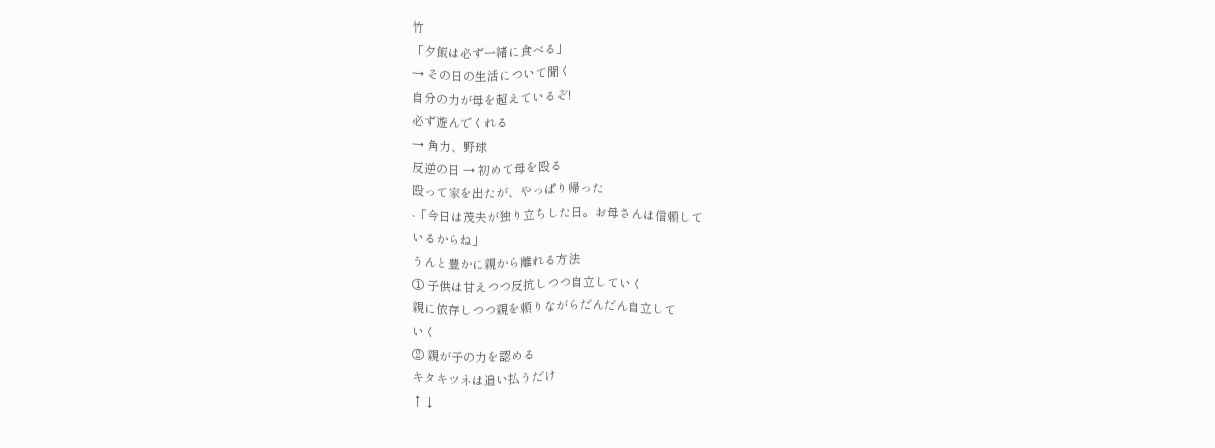竹
「夕飯は必ず一緒に食べる」
→ その日の生活について聞く
自分の力が母を超えているぞ!
必ず遊んでくれる
→ 角力、野球
反逆の日 → 初めて母を殴る
殴って家を出たが、やっぱり帰った
-「今日は茂夫が独り立ちした日。お母さんは信頼して
いるからね」
うんと豊かに親から離れる方法
① 子供は甘えつつ反抗しつつ自立していく
親に依存しつつ親を頼りながらだんだん自立して
いく
② 親が子の力を認める
キタキツネは追い払うだけ
↑↓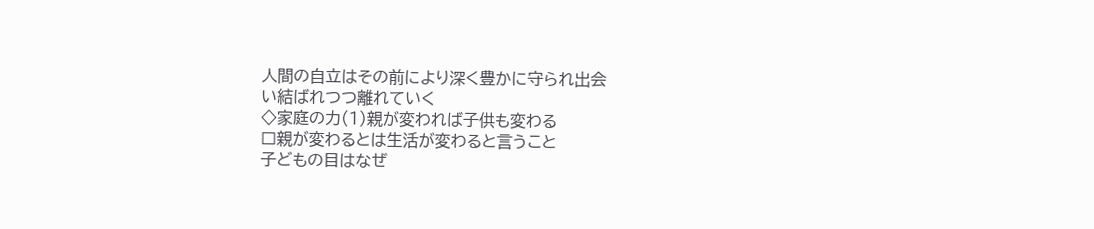人間の自立はその前により深く豊かに守られ出会
い結ばれつつ離れていく
◇家庭の力(1)親が変われば子供も変わる
□親が変わるとは生活が変わると言うこと
子どもの目はなぜ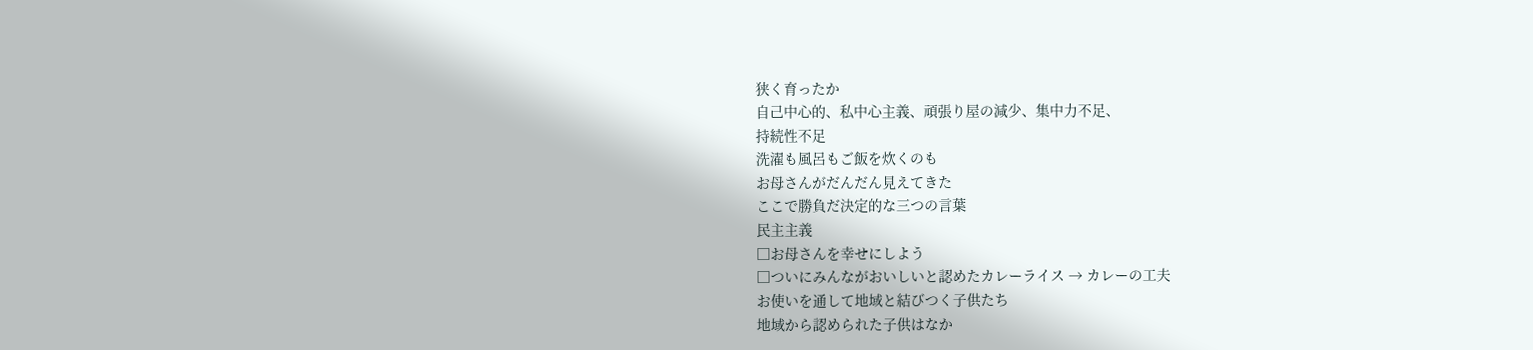狭く育ったか
自己中心的、私中心主義、頑張り屋の減少、集中力不足、
持続性不足
洗濯も風呂もご飯を炊くのも
お母さんがだんだん見えてきた
ここで勝負だ決定的な三つの言葉
民主主義
□お母さんを幸せにしよう
□ついにみんながおいしいと認めたカレーライス → カレーの工夫
お使いを通して地域と結びつく子供たち
地域から認められた子供はなか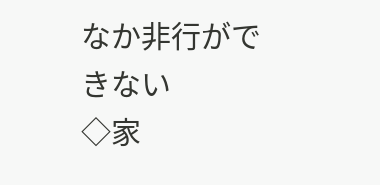なか非行ができない
◇家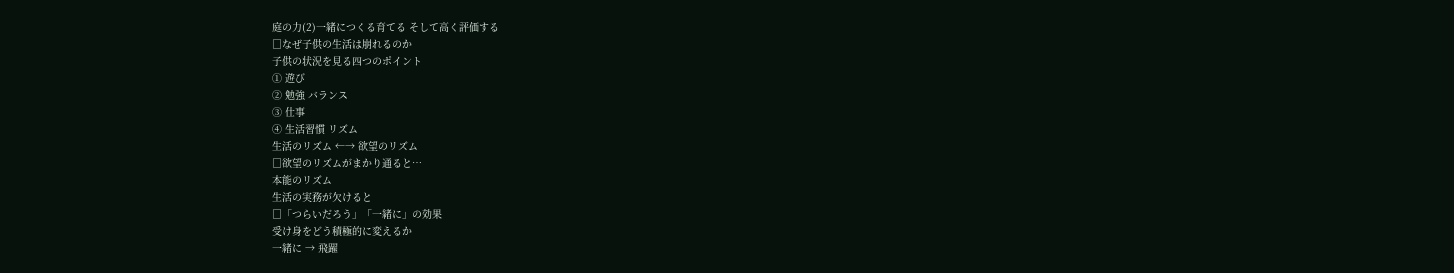庭の力(2)一緒につくる育てる そして高く評価する
□なぜ子供の生活は崩れるのか
子供の状況を見る四つのポイント
① 遊び
② 勉強 バランス
③ 仕事
④ 生活習慣 リズム
生活のリズム ←→ 欲望のリズム
□欲望のリズムがまかり通ると…
本能のリズム
生活の実務が欠けると
□「つらいだろう」「一緒に」の効果
受け身をどう積極的に変えるか
一緒に → 飛躍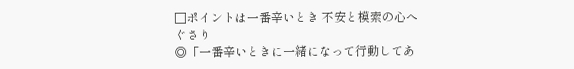□ポイントは一番辛いとき 不安と模索の心へぐさり
◎「一番辛いときに一緒になって行動してあ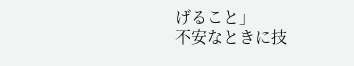げること」
不安なときに技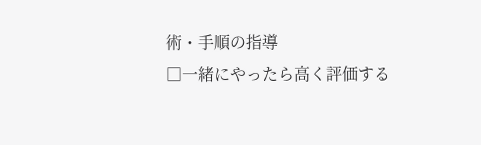術・手順の指導
□一緒にやったら高く評価する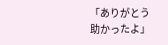「ありがとう助かったよ」